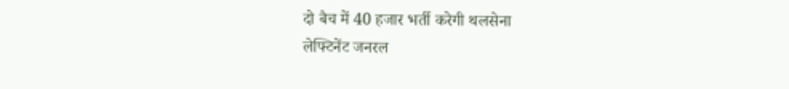दो बैच में 40 हजार भर्ती करेगी थलसेना
लेफ्टिनेंट जनरल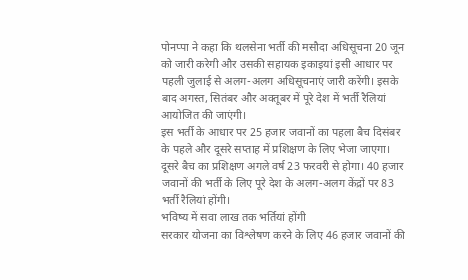पोनप्पा ने कहा कि थलसेना भर्ती की मसौदा अधिसूचना 20 जून को जारी करेगी और उसकी सहायक इकाइयां इसी आधार पर पहली जुलाई से अलग-अलग अधिसूचनाएं जारी करेंगी। इसके बाद अगस्त, सितंबर और अक्तूबर में पूरे देश में भर्ती रैलियां आयोजित की जाएंगी।
इस भर्ती के आधार पर 25 हजार जवानों का पहला बैच दिसंबर के पहले और दूसरे सप्ताह में प्रशिक्षण के लिए भेजा जाएगा। दूसरे बैच का प्रशिक्षण अगले वर्ष 23 फरवरी से होगा। 40 हजार जवानों की भर्ती के लिए पूरे देश के अलग-अलग केंद्रों पर 83 भर्ती रैलियां होंगी।
भविष्य में सवा लाख तक भर्तियां होंगी
सरकार योजना का विश्लेषण करने के लिए 46 हजार जवानों की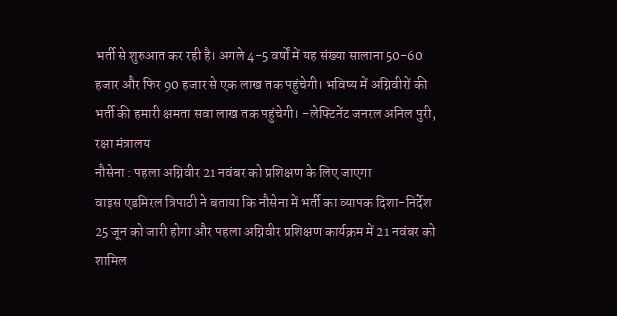भर्ती से शुरुआत कर रही है। अगले 4-5 वर्षों में यह संख्या सालाना 50-60 हजार और फिर 90 हजार से एक लाख तक पहुंचेगी। भविष्य में अग्निवीरों की भर्ती की हमारी क्षमता सवा लाख तक पहुंचेगी। -लेफ्टिनेंट जनरल अनिल पुरी, रक्षा मंत्रालय
नौसेना : पहला अग्निवीर 21 नवंबर को प्रशिक्षण के लिए जाएगा
वाइस एडमिरल त्रिपाठी ने बताया कि नौसेना में भर्ती का व्यापक दिशा-निर्देश 25 जून को जारी होगा और पहला अग्निवीर प्रशिक्षण कार्यक्रम में 21 नवंबर को शामिल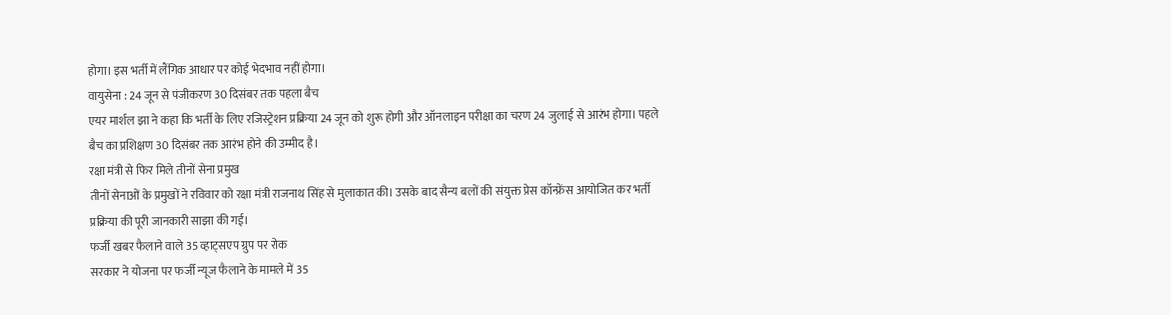होगा। इस भर्ती में लैंगिक आधार पर कोई भेदभाव नहीं होगा।
वायुसेना : 24 जून से पंजीकरण 30 दिसंबर तक पहला बैच
एयर मार्शल झा ने कहा कि भर्ती के लिए रजिस्ट्रेशन प्रक्रिया 24 जून को शुरू होगी और ऑनलाइन परीक्षा का चरण 24 जुलाई से आरंभ होगा। पहले बैच का प्रशिक्षण 30 दिसंबर तक आरंभ होने की उम्मीद है।
रक्षा मंत्री से फिर मिले तीनों सेना प्रमुख
तीनों सेनाओं के प्रमुखों ने रविवार को रक्षा मंत्री राजनाथ सिंह से मुलाकात की। उसके बाद सैन्य बलों की संयुक्त प्रेस कॉन्फ्रेंस आयोजित कर भर्ती प्रक्रिया की पूरी जानकारी साझा की गई।
फर्जी खबर फैलाने वाले 35 व्हाट्सएप ग्रुप पर रोक
सरकार ने योजना पर फर्जी न्यूज फैलाने के मामले में 35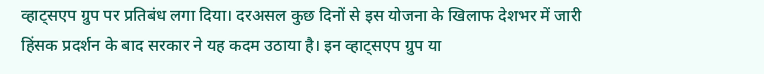व्हाट्सएप ग्रुप पर प्रतिबंध लगा दिया। दरअसल कुछ दिनों से इस योजना के खिलाफ देशभर में जारी हिंसक प्रदर्शन के बाद सरकार ने यह कदम उठाया है। इन व्हाट्सएप ग्रुप या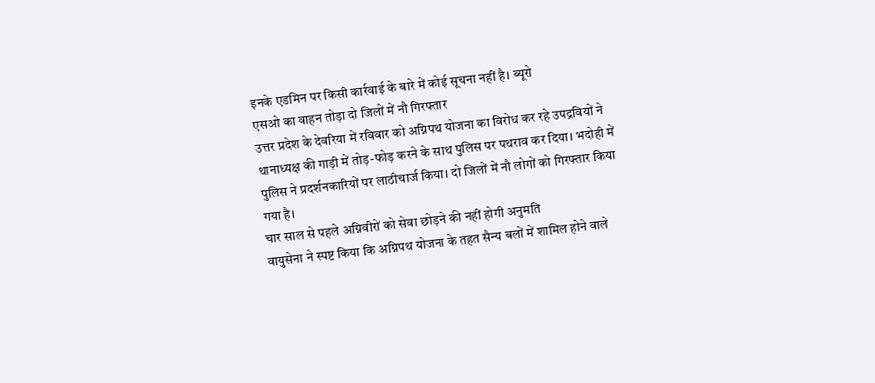इनके एडमिन पर किसी कार्रवाई के बारे में कोई सूचना नहीं है। ब्यूरो
एसओ का वाहन तोड़ा दो जिलों में नौ गिरफ्तार
उत्तर प्रदेश के देवरिया में रविवार को अग्निपथ योजना का विरोध कर रहे उपद्रवियों ने थानाध्यक्ष की गाड़ी में तोड़-फोड़ करने के साथ पुलिस पर पथराव कर दिया। भदोही में पुलिस ने प्रदर्शनकारियों पर लाठीचार्ज किया। दो जिलों में नौ लोगों को गिरफ्तार किया गया है।
चार साल से पहले अग्निवीरों को सेवा छोड़ने की नहीं होगी अनुमति
वायुसेना ने स्पष्ट किया कि अग्निपथ योजना के तहत सैन्य बलों में शामिल होने वाले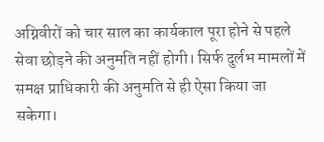अग्निवीरों को चार साल का कार्यकाल पूरा होने से पहले सेवा छोड़ने की अनुमति नहीं होगी। सिर्फ दुर्लभ मामलों में समक्ष प्राधिकारी की अनुमति से ही ऐसा किया जा सकेगा।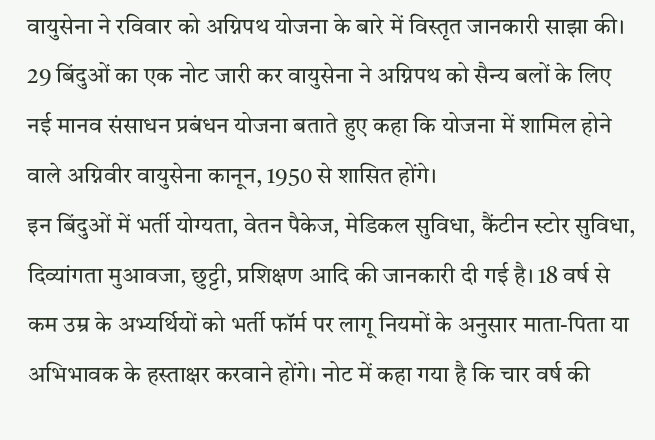वायुसेना ने रविवार को अग्निपथ योजना के बारे में विस्तृत जानकारी साझा की। 29 बिंदुओं का एक नोट जारी कर वायुसेना ने अग्निपथ को सैन्य बलों के लिए नई मानव संसाधन प्रबंधन योजना बताते हुए कहा कि योजना में शामिल होने वाले अग्निवीर वायुसेना कानून, 1950 से शासित होंगे।
इन बिंदुओं में भर्ती योग्यता, वेतन पैकेज, मेडिकल सुविधा, कैंटीन स्टोर सुविधा, दिव्यांगता मुआवजा, छुट्टी, प्रशिक्षण आदि की जानकारी दी गई है। 18 वर्ष से कम उम्र के अभ्यर्थियों को भर्ती फॉर्म पर लागू नियमों के अनुसार माता-पिता या अभिभावक के हस्ताक्षर करवाने होंगे। नोट में कहा गया है कि चार वर्ष की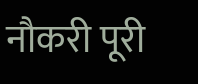नौकरी पूरी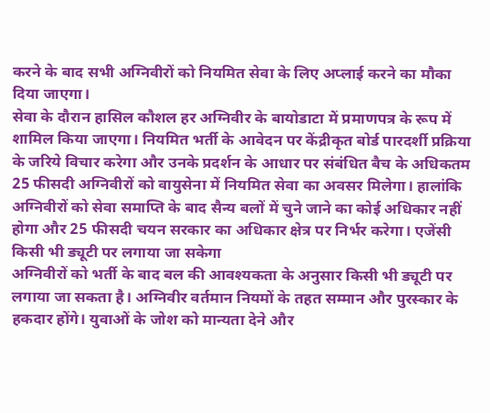करने के बाद सभी अग्निवीरों को नियमित सेवा के लिए अप्लाई करने का मौका दिया जाएगा।
सेवा के दौरान हासिल कौशल हर अग्निवीर के बायोडाटा में प्रमाणपत्र के रूप में शामिल किया जाएगा। नियमित भर्ती के आवेदन पर केंद्रीकृत बोर्ड पारदर्शी प्रक्रिया के जरिये विचार करेगा और उनके प्रदर्शन के आधार पर संबंधित बैच के अधिकतम 25 फीसदी अग्निवीरों को वायुसेना में नियमित सेवा का अवसर मिलेगा। हालांकि अग्निवीरों को सेवा समाप्ति के बाद सैन्य बलों में चुने जाने का कोई अधिकार नहीं होगा और 25 फीसदी चयन सरकार का अधिकार क्षेत्र पर निर्भर करेगा। एजेंसी
किसी भी ड्यूटी पर लगाया जा सकेगा
अग्निवीरों को भर्ती के बाद बल की आवश्यकता के अनुसार किसी भी ड्यूटी पर लगाया जा सकता है। अग्निवीर वर्तमान नियमों के तहत सम्मान और पुरस्कार के हकदार होंगे। युवाओं के जोश को मान्यता देने और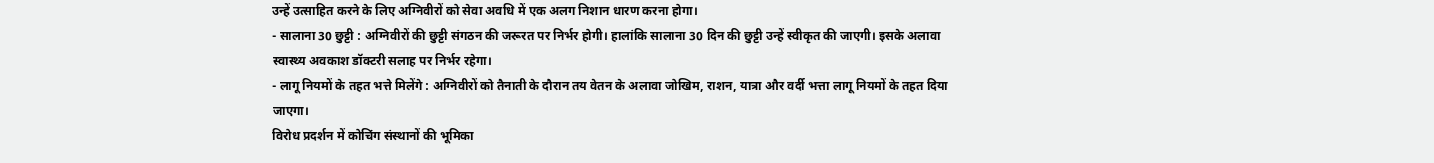उन्हें उत्साहित करने के लिए अग्निवीरों को सेवा अवधि में एक अलग निशान धारण करना होगा।
- सालाना 30 छुट्टी : अग्निवीरों की छुट्टी संगठन की जरूरत पर निर्भर होगी। हालांकि सालाना 30 दिन की छुट्टी उन्हें स्वीकृत की जाएगी। इसके अलावा स्वास्थ्य अवकाश डॉक्टरी सलाह पर निर्भर रहेगा।
- लागू नियमों के तहत भत्ते मिलेंगे : अग्निवीरों को तैनाती के दौरान तय वेतन के अलावा जोखिम, राशन, यात्रा और वर्दी भत्ता लागू नियमों के तहत दिया जाएगा।
विरोध प्रदर्शन में कोचिंग संस्थानों की भूमिका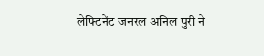लेफ्टिनेंट जनरल अनिल पुरी ने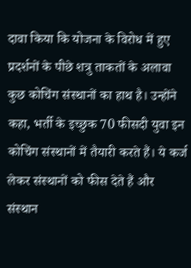दावा किया कि योजना के विरोध में हुए प्रदर्शनों के पीछे शत्रु ताकतों के अलावा कुछ कोचिंग संस्थानों का हाथ है। उन्होंने कहा, भर्ती के इच्छुक 70 फीसदी युवा इन कोचिंग संस्थानों में तैयारी करते हैं। ये कर्ज लेकर संस्थानों को फीस देते हैं और संस्थान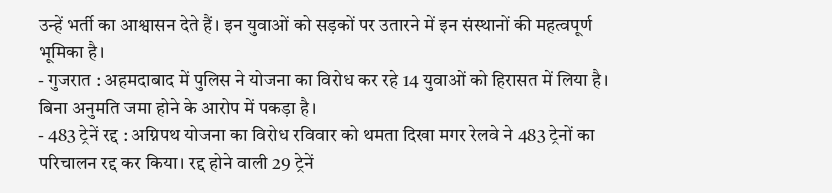उन्हें भर्ती का आश्वासन देते हैं। इन युवाओं को सड़कों पर उतारने में इन संस्थानों की महत्वपूर्ण भूमिका है।
- गुजरात : अहमदाबाद में पुलिस ने योजना का विरोध कर रहे 14 युवाओं को हिरासत में लिया है। बिना अनुमति जमा होने के आरोप में पकड़ा है।
- 483 ट्रेनें रद्द : अग्निपथ योजना का विरोध रविवार को थमता दिखा मगर रेलवे ने 483 ट्रेनों का परिचालन रद्द कर किया। रद्द होने वाली 29 ट्रेनें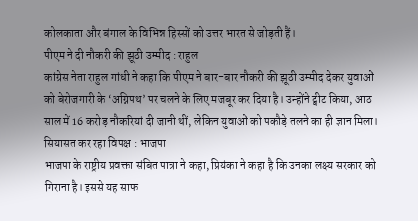कोलकाता और बंगाल के विभिन्न हिस्सों को उत्तर भारत से जोड़ती हैं।
पीएम ने दी नौकरी की झूठी उम्मीद : राहुल
कांग्रेस नेता राहुल गांधी ने कहा कि पीएम ने बार-बार नौकरी की झूठी उम्मीद देकर युवाओं को बेरोजगारी के ‘अग्निपथ’ पर चलने के लिए मजबूर कर दिया है। उन्होंने ट्वीट किया, आठ साल में 16 करोड़ नौकरियां दी जानी थीं, लेकिन युवाओं को पकौड़े तलने का ही ज्ञान मिला।
सियासत कर रहा विपक्ष : भाजपा
भाजपा के राष्ट्रीय प्रवक्ता संबित पात्रा ने कहा, प्रियंका ने कहा है कि उनका लक्ष्य सरकार को गिराना है। इससे यह साफ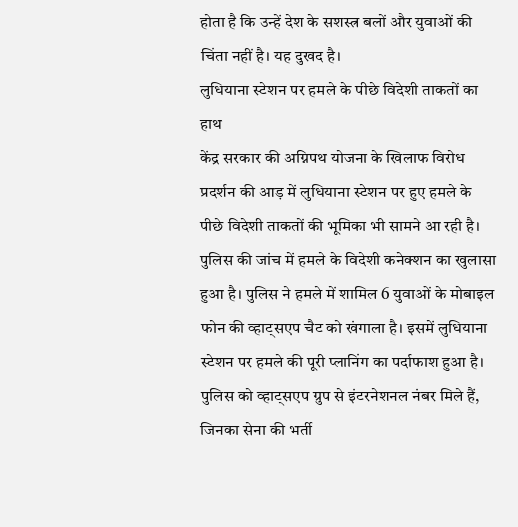होता है कि उन्हें देश के सशस्त्र बलों और युवाओं की चिंता नहीं है। यह दुखद है।
लुधियाना स्टेशन पर हमले के पीछे विदेशी ताकतों का हाथ
केंद्र सरकार की अग्निपथ योजना के खिलाफ विरोध प्रदर्शन की आड़ में लुधियाना स्टेशन पर हुए हमले के पीछे विदेशी ताकतों की भूमिका भी सामने आ रही है। पुलिस की जांच में हमले के विदेशी कनेक्शन का खुलासा हुआ है। पुलिस ने हमले में शामिल 6 युवाओं के मोबाइल फोन की व्हाट्सएप चैट को खंगाला है। इसमें लुधियाना स्टेशन पर हमले की पूरी प्लानिंग का पर्दाफाश हुआ है।
पुलिस को व्हाट्सएप ग्रुप से इंटरनेशनल नंबर मिले हैं, जिनका सेना की भर्ती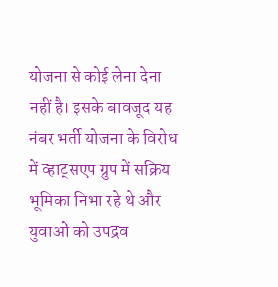योजना से कोई लेना देना नहीं है। इसके बावजूद यह नंबर भर्ती योजना के विरोध में व्हाट्सएप ग्रुप में सक्रिय भूमिका निभा रहे थे और युवाओं को उपद्रव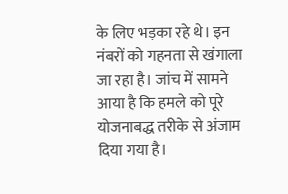के लिए भड़का रहे थे। इन नंबरों को गहनता से खंगाला जा रहा है। जांच में सामने आया है कि हमले को पूरे योजनाबद्ध तरीके से अंजाम दिया गया है।